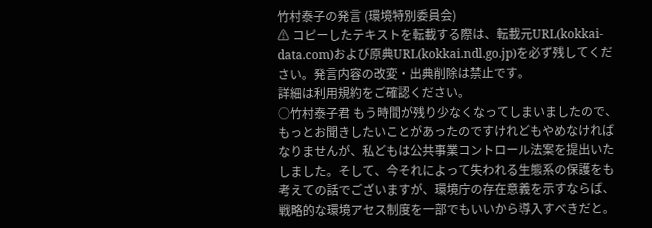竹村泰子の発言 (環境特別委員会)
⚠ コピーしたテキストを転載する際は、転載元URL(kokkai-data.com)および原典URL(kokkai.ndl.go.jp)を必ず残してください。発言内容の改変・出典削除は禁止です。
詳細は利用規約をご確認ください。
○竹村泰子君 もう時間が残り少なくなってしまいましたので、もっとお聞きしたいことがあったのですけれどもやめなければなりませんが、私どもは公共事業コントロール法案を提出いたしました。そして、今それによって失われる生態系の保護をも考えての話でございますが、環境庁の存在意義を示すならば、戦略的な環境アセス制度を一部でもいいから導入すべきだと。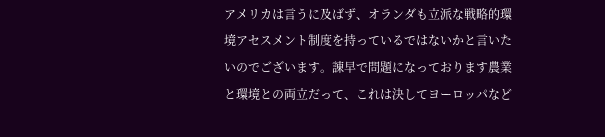アメリカは言うに及ばず、オランダも立派な戦略的環境アセスメント制度を持っているではないかと言いたいのでございます。諌早で問題になっております農業と環境との両立だって、これは決してヨーロッパなど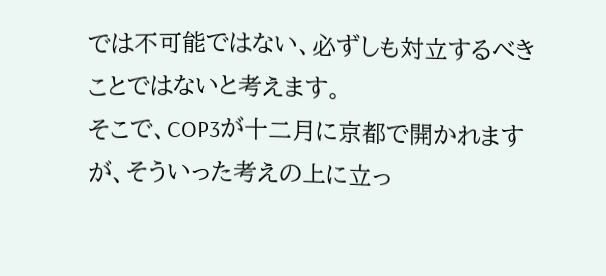では不可能ではない、必ずしも対立するべきことではないと考えます。
そこで、COP3が十二月に京都で開かれますが、そういった考えの上に立っ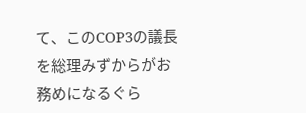て、このCOP3の議長を総理みずからがお務めになるぐら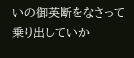いの御英断をなさって乗り出していか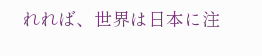れれば、世界は日本に注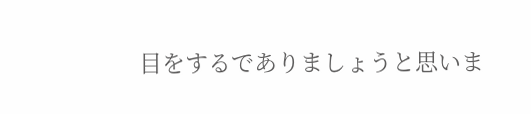目をするでありましょうと思いま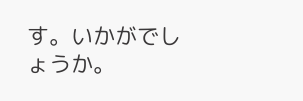す。いかがでしょうか。